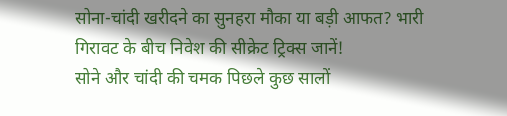सोना-चांदी खरीदने का सुनहरा मौका या बड़ी आफत? भारी गिरावट के बीच निवेश की सीक्रेट ट्रिक्स जानें!
सोने और चांदी की चमक पिछले कुछ सालों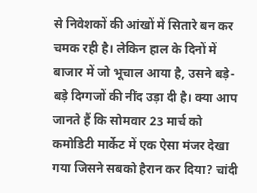से निवेशकों की आंखों में सितारे बन कर चमक रही है। लेकिन हाल के दिनों में बाजार में जो भूचाल आया है, उसने बड़े-बड़े दिग्गजों की नींद उड़ा दी है। क्या आप जानते हैं कि सोमवार 23 मार्च को कमोडिटी मार्केट में एक ऐसा मंजर देखा गया जिसने सबको हैरान कर दिया? चांदी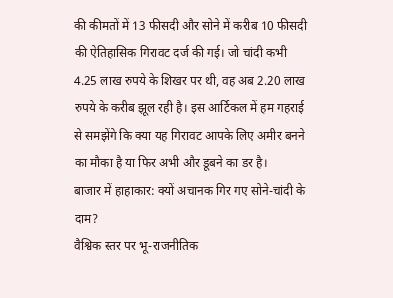की कीमतों में 13 फीसदी और सोने में करीब 10 फीसदी की ऐतिहासिक गिरावट दर्ज की गई। जो चांदी कभी 4.25 लाख रुपये के शिखर पर थी, वह अब 2.20 लाख रुपये के करीब झूल रही है। इस आर्टिकल में हम गहराई से समझेंगे कि क्या यह गिरावट आपके लिए अमीर बनने का मौका है या फिर अभी और डूबने का डर है।
बाजार में हाहाकार: क्यों अचानक गिर गए सोने-चांदी के दाम?
वैश्विक स्तर पर भू-राजनीतिक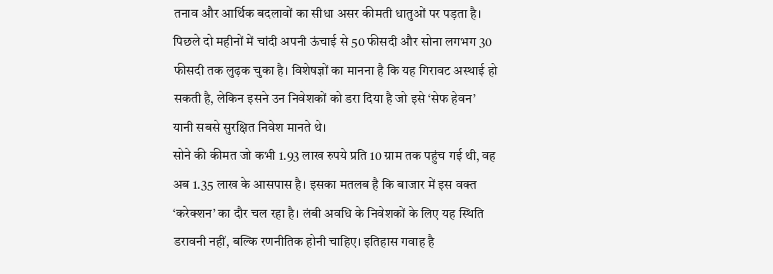तनाव और आर्थिक बदलावों का सीधा असर कीमती धातुओं पर पड़ता है। पिछले दो महीनों में चांदी अपनी ऊंचाई से 50 फीसदी और सोना लगभग 30 फीसदी तक लुढ़क चुका है। विशेषज्ञों का मानना है कि यह गिरावट अस्थाई हो सकती है, लेकिन इसने उन निवेशकों को डरा दिया है जो इसे ‘सेफ हेवन’ यानी सबसे सुरक्षित निवेश मानते थे।
सोने की कीमत जो कभी 1.93 लाख रुपये प्रति 10 ग्राम तक पहुंच गई थी, वह अब 1.35 लाख के आसपास है। इसका मतलब है कि बाजार में इस वक्त ‘करेक्शन’ का दौर चल रहा है। लंबी अवधि के निवेशकों के लिए यह स्थिति डरावनी नहीं, बल्कि रणनीतिक होनी चाहिए। इतिहास गवाह है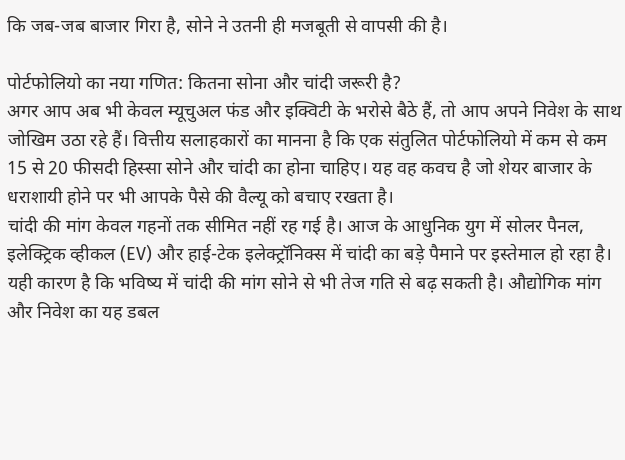कि जब-जब बाजार गिरा है, सोने ने उतनी ही मजबूती से वापसी की है।

पोर्टफोलियो का नया गणित: कितना सोना और चांदी जरूरी है?
अगर आप अब भी केवल म्यूचुअल फंड और इक्विटी के भरोसे बैठे हैं, तो आप अपने निवेश के साथ जोखिम उठा रहे हैं। वित्तीय सलाहकारों का मानना है कि एक संतुलित पोर्टफोलियो में कम से कम 15 से 20 फीसदी हिस्सा सोने और चांदी का होना चाहिए। यह वह कवच है जो शेयर बाजार के धराशायी होने पर भी आपके पैसे की वैल्यू को बचाए रखता है।
चांदी की मांग केवल गहनों तक सीमित नहीं रह गई है। आज के आधुनिक युग में सोलर पैनल, इलेक्ट्रिक व्हीकल (EV) और हाई-टेक इलेक्ट्रॉनिक्स में चांदी का बड़े पैमाने पर इस्तेमाल हो रहा है। यही कारण है कि भविष्य में चांदी की मांग सोने से भी तेज गति से बढ़ सकती है। औद्योगिक मांग और निवेश का यह डबल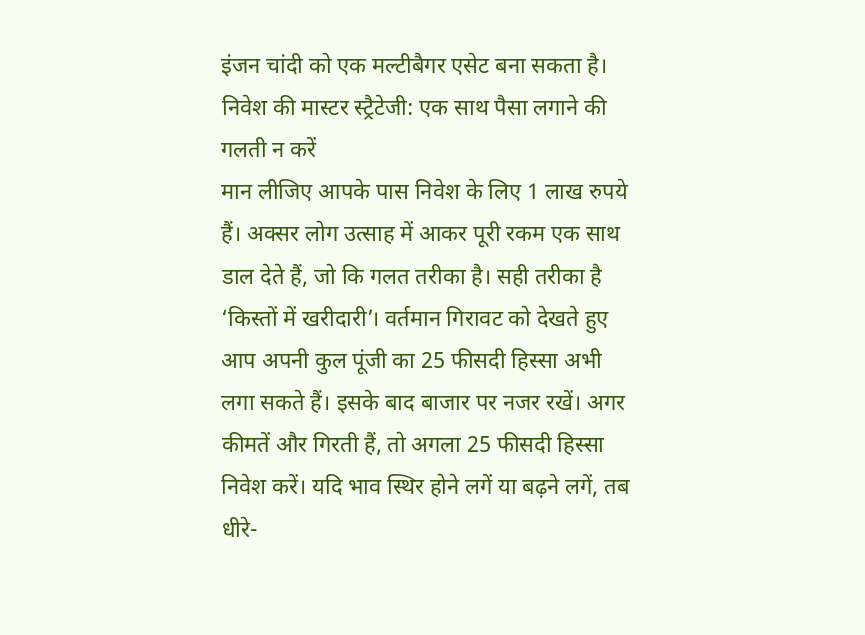इंजन चांदी को एक मल्टीबैगर एसेट बना सकता है।
निवेश की मास्टर स्ट्रैटेजी: एक साथ पैसा लगाने की गलती न करें
मान लीजिए आपके पास निवेश के लिए 1 लाख रुपये हैं। अक्सर लोग उत्साह में आकर पूरी रकम एक साथ डाल देते हैं, जो कि गलत तरीका है। सही तरीका है ‘किस्तों में खरीदारी’। वर्तमान गिरावट को देखते हुए आप अपनी कुल पूंजी का 25 फीसदी हिस्सा अभी लगा सकते हैं। इसके बाद बाजार पर नजर रखें। अगर कीमतें और गिरती हैं, तो अगला 25 फीसदी हिस्सा निवेश करें। यदि भाव स्थिर होने लगें या बढ़ने लगें, तब धीरे-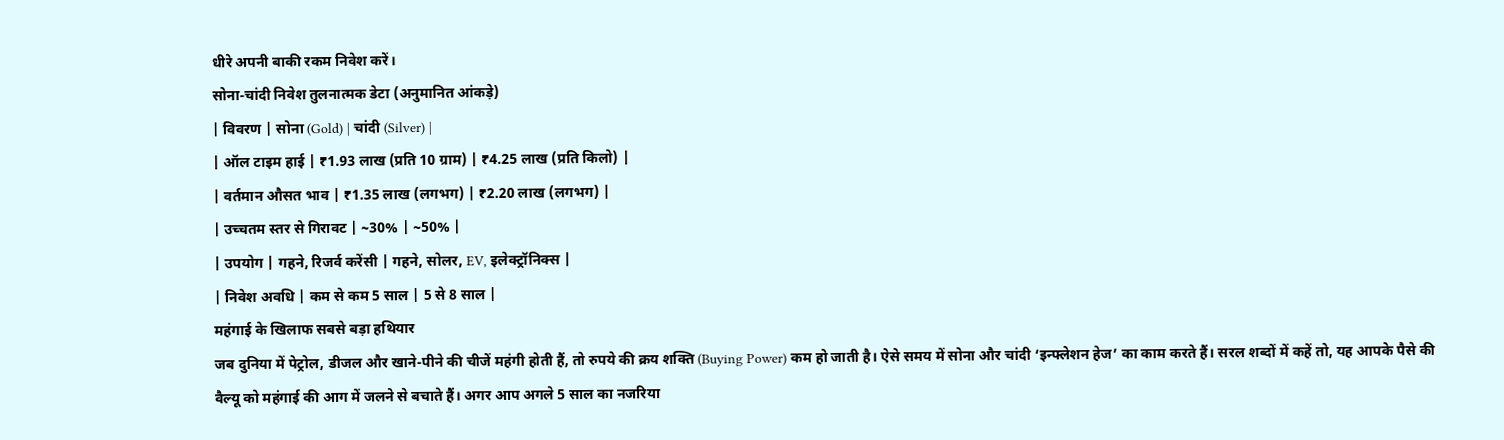धीरे अपनी बाकी रकम निवेश करें।
सोना-चांदी निवेश तुलनात्मक डेटा (अनुमानित आंकड़े)
| विवरण | सोना (Gold) | चांदी (Silver) |
| ऑल टाइम हाई | ₹1.93 लाख (प्रति 10 ग्राम) | ₹4.25 लाख (प्रति किलो) |
| वर्तमान औसत भाव | ₹1.35 लाख (लगभग) | ₹2.20 लाख (लगभग) |
| उच्चतम स्तर से गिरावट | ~30% | ~50% |
| उपयोग | गहने, रिजर्व करेंसी | गहने, सोलर, EV, इलेक्ट्रॉनिक्स |
| निवेश अवधि | कम से कम 5 साल | 5 से 8 साल |
महंगाई के खिलाफ सबसे बड़ा हथियार
जब दुनिया में पेट्रोल, डीजल और खाने-पीने की चीजें महंगी होती हैं, तो रुपये की क्रय शक्ति (Buying Power) कम हो जाती है। ऐसे समय में सोना और चांदी ‘इन्फ्लेशन हेज’ का काम करते हैं। सरल शब्दों में कहें तो, यह आपके पैसे की वैल्यू को महंगाई की आग में जलने से बचाते हैं। अगर आप अगले 5 साल का नजरिया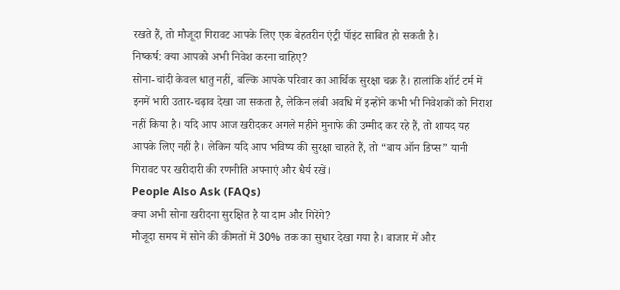रखते हैं, तो मौजूदा गिरावट आपके लिए एक बेहतरीन एंट्री पॉइंट साबित हो सकती है।
निष्कर्ष: क्या आपको अभी निवेश करना चाहिए?
सोना-चांदी केवल धातु नहीं, बल्कि आपके परिवार का आर्थिक सुरक्षा चक्र हैं। हालांकि शॉर्ट टर्म में इनमें भारी उतार-चढ़ाव देखा जा सकता है, लेकिन लंबी अवधि में इन्होंने कभी भी निवेशकों को निराश नहीं किया है। यदि आप आज खरीदकर अगले महीने मुनाफे की उम्मीद कर रहे हैं, तो शायद यह आपके लिए नहीं है। लेकिन यदि आप भविष्य की सुरक्षा चाहते हैं, तो “बाय ऑन डिप्स” यानी गिरावट पर खरीदारी की रणनीति अपनाएं और धैर्य रखें।
People Also Ask (FAQs)
क्या अभी सोना खरीदना सुरक्षित है या दाम और गिरेंगे?
मौजूदा समय में सोने की कीमतों में 30% तक का सुधार देखा गया है। बाजार में और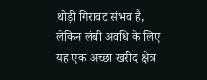थोड़ी गिरावट संभव है, लेकिन लंबी अवधि के लिए यह एक अच्छा खरीद क्षेत्र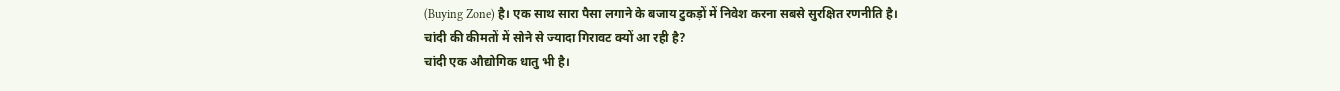(Buying Zone) है। एक साथ सारा पैसा लगाने के बजाय टुकड़ों में निवेश करना सबसे सुरक्षित रणनीति है।
चांदी की कीमतों में सोने से ज्यादा गिरावट क्यों आ रही है?
चांदी एक औद्योगिक धातु भी है।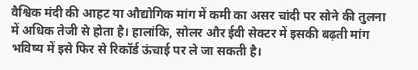वैश्विक मंदी की आहट या औद्योगिक मांग में कमी का असर चांदी पर सोने की तुलना में अधिक तेजी से होता है। हालांकि, सोलर और ईवी सेक्टर में इसकी बढ़ती मांग भविष्य में इसे फिर से रिकॉर्ड ऊंचाई पर ले जा सकती है।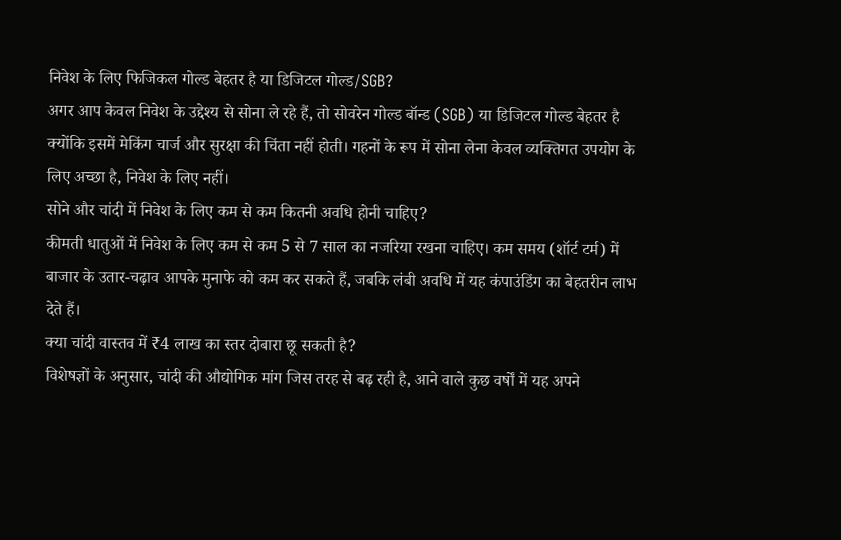निवेश के लिए फिजिकल गोल्ड बेहतर है या डिजिटल गोल्ड/SGB?
अगर आप केवल निवेश के उद्देश्य से सोना ले रहे हैं, तो सोवरेन गोल्ड बॉन्ड (SGB) या डिजिटल गोल्ड बेहतर है क्योंकि इसमें मेकिंग चार्ज और सुरक्षा की चिंता नहीं होती। गहनों के रूप में सोना लेना केवल व्यक्तिगत उपयोग के लिए अच्छा है, निवेश के लिए नहीं।
सोने और चांदी में निवेश के लिए कम से कम कितनी अवधि होनी चाहिए?
कीमती धातुओं में निवेश के लिए कम से कम 5 से 7 साल का नजरिया रखना चाहिए। कम समय (शॉर्ट टर्म) में बाजार के उतार-चढ़ाव आपके मुनाफे को कम कर सकते हैं, जबकि लंबी अवधि में यह कंपाउंडिंग का बेहतरीन लाभ देते हैं।
क्या चांदी वास्तव में ₹4 लाख का स्तर दोबारा छू सकती है?
विशेषज्ञों के अनुसार, चांदी की औद्योगिक मांग जिस तरह से बढ़ रही है, आने वाले कुछ वर्षों में यह अपने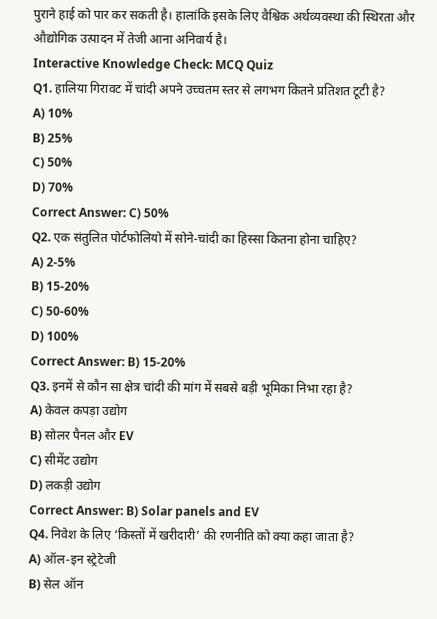पुराने हाई को पार कर सकती है। हालांकि इसके लिए वैश्विक अर्थव्यवस्था की स्थिरता और औद्योगिक उत्पादन में तेजी आना अनिवार्य है।
Interactive Knowledge Check: MCQ Quiz
Q1. हालिया गिरावट में चांदी अपने उच्चतम स्तर से लगभग कितने प्रतिशत टूटी है?
A) 10%
B) 25%
C) 50%
D) 70%
Correct Answer: C) 50%
Q2. एक संतुलित पोर्टफोलियो में सोने-चांदी का हिस्सा कितना होना चाहिए?
A) 2-5%
B) 15-20%
C) 50-60%
D) 100%
Correct Answer: B) 15-20%
Q3. इनमें से कौन सा क्षेत्र चांदी की मांग में सबसे बड़ी भूमिका निभा रहा है?
A) केवल कपड़ा उद्योग
B) सोलर पैनल और EV
C) सीमेंट उद्योग
D) लकड़ी उद्योग
Correct Answer: B) Solar panels and EV
Q4. निवेश के लिए ‘किस्तों में खरीदारी’ की रणनीति को क्या कहा जाता है?
A) ऑल-इन स्ट्रेटेजी
B) सेल ऑन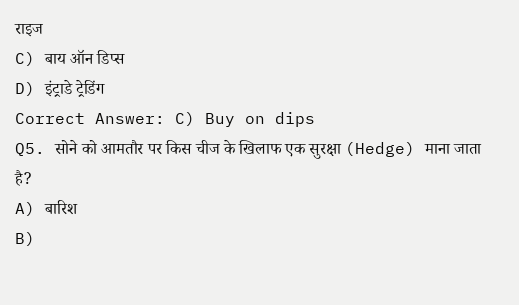राइज
C) बाय ऑन डिप्स
D) इंट्राडे ट्रेडिंग
Correct Answer: C) Buy on dips
Q5. सोने को आमतौर पर किस चीज के खिलाफ एक सुरक्षा (Hedge) माना जाता है?
A) बारिश
B)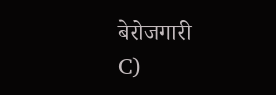बेरोजगारी
C)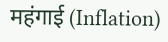महंगाई (Inflation)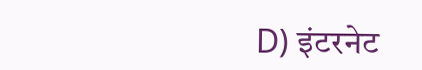D) इंटरनेट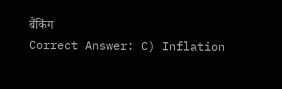बैंकिंग
Correct Answer: C) Inflation